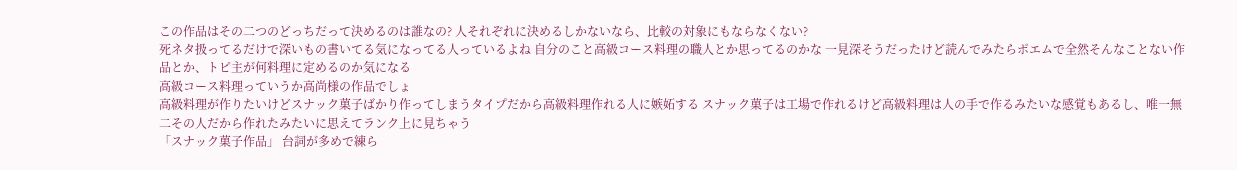この作品はその二つのどっちだって決めるのは誰なの? 人それぞれに決めるしかないなら、比較の対象にもならなくない?
死ネタ扱ってるだけで深いもの書いてる気になってる人っているよね 自分のこと高級コース料理の職人とか思ってるのかな 一見深そうだったけど読んでみたらポエムで全然そんなことない作品とか、トピ主が何料理に定めるのか気になる
高級コース料理っていうか高尚様の作品でしょ
高級料理が作りたいけどスナック菓子ばかり作ってしまうタイプだから高級料理作れる人に嫉妬する スナック菓子は工場で作れるけど高級料理は人の手で作るみたいな感覚もあるし、唯一無二その人だから作れたみたいに思えてランク上に見ちゃう
「スナック菓子作品」 台詞が多めで練ら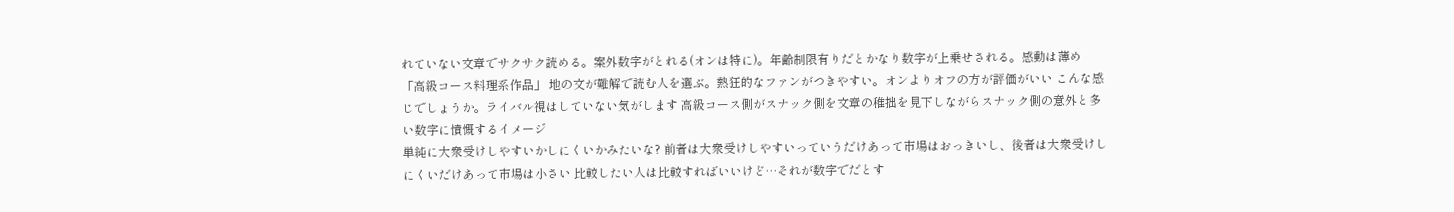れていない文章でサクサク読める。案外数字がとれる(オンは特に)。年齢制限有りだとかなり数字が上乗せされる。感動は薄め 「高級コース料理系作品」 地の文が難解で読む人を選ぶ。熱狂的なファンがつきやすい。オンよりオフの方が評価がいい こんな感じでしょうか。ライバル視はしていない気がします 高級コース側がスナック側を文章の稚拙を見下しながらスナック側の意外と多い数字に憤慨するイメージ
単純に大衆受けしやすいかしにくいかみたいな? 前者は大衆受けしやすいっていうだけあって市場はおっきいし、後者は大衆受けしにくいだけあって市場は小さい 比較したい人は比較すればいいけど…それが数字でだとす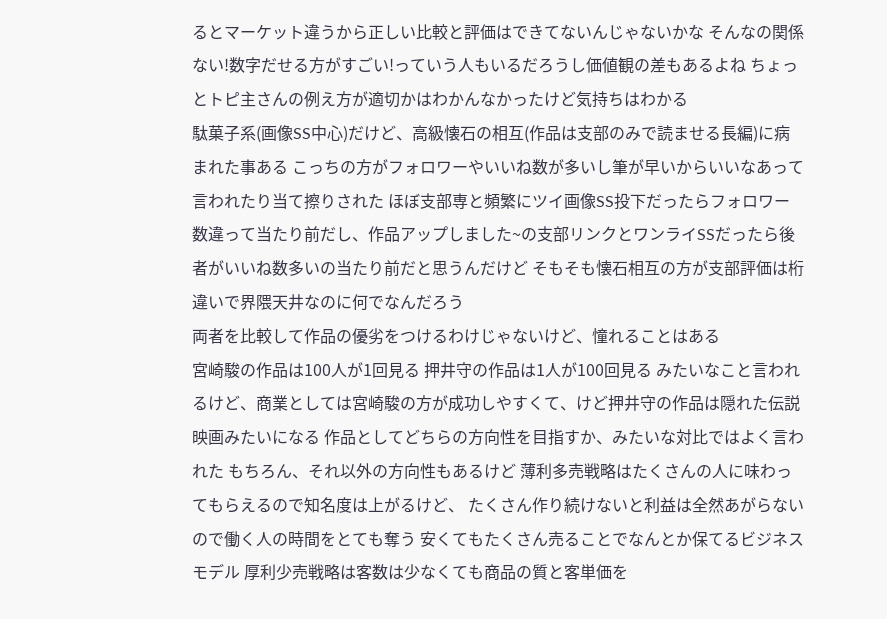るとマーケット違うから正しい比較と評価はできてないんじゃないかな そんなの関係ない!数字だせる方がすごい!っていう人もいるだろうし価値観の差もあるよね ちょっとトピ主さんの例え方が適切かはわかんなかったけど気持ちはわかる
駄菓子系(画像SS中心)だけど、高級懐石の相互(作品は支部のみで読ませる長編)に病まれた事ある こっちの方がフォロワーやいいね数が多いし筆が早いからいいなあって言われたり当て擦りされた ほぼ支部専と頻繁にツイ画像SS投下だったらフォロワー数違って当たり前だし、作品アップしました~の支部リンクとワンライSSだったら後者がいいね数多いの当たり前だと思うんだけど そもそも懐石相互の方が支部評価は桁違いで界隈天井なのに何でなんだろう
両者を比較して作品の優劣をつけるわけじゃないけど、憧れることはある
宮崎駿の作品は100人が1回見る 押井守の作品は1人が100回見る みたいなこと言われるけど、商業としては宮崎駿の方が成功しやすくて、けど押井守の作品は隠れた伝説映画みたいになる 作品としてどちらの方向性を目指すか、みたいな対比ではよく言われた もちろん、それ以外の方向性もあるけど 薄利多売戦略はたくさんの人に味わってもらえるので知名度は上がるけど、 たくさん作り続けないと利益は全然あがらないので働く人の時間をとても奪う 安くてもたくさん売ることでなんとか保てるビジネスモデル 厚利少売戦略は客数は少なくても商品の質と客単価を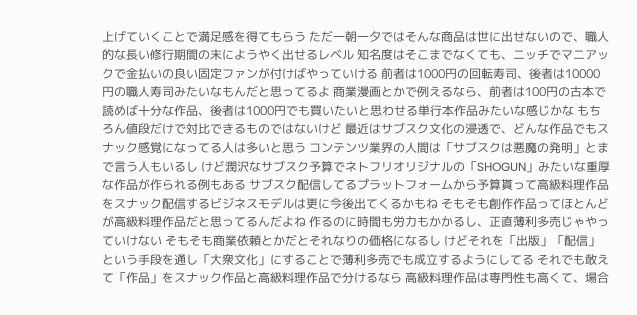上げていくことで満足感を得てもらう ただ一朝一夕ではそんな商品は世に出せないので、職人的な長い修行期間の末にようやく出せるレベル 知名度はそこまでなくても、ニッチでマニアックで金払いの良い固定ファンが付けばやっていける 前者は1000円の回転寿司、後者は10000円の職人寿司みたいなもんだと思ってるよ 商業漫画とかで例えるなら、前者は100円の古本で読めば十分な作品、後者は1000円でも買いたいと思わせる単行本作品みたいな感じかな もちろん値段だけで対比できるものではないけど 最近はサブスク文化の浸透で、どんな作品でもスナック感覚になってる人は多いと思う コンテンツ業界の人間は「サブスクは悪魔の発明」とまで言う人もいるし けど潤沢なサブスク予算でネトフリオリジナルの「SHOGUN」みたいな重厚な作品が作られる例もある サブスク配信してるプラットフォームから予算貰って高級料理作品をスナック配信するビジネスモデルは更に今後出てくるかもね そもそも創作作品ってほとんどが高級料理作品だと思ってるんだよね 作るのに時間も労力もかかるし、正直薄利多売じゃやっていけない そもそも商業依頼とかだとそれなりの価格になるし けどそれを「出版」「配信」という手段を通し「大衆文化」にすることで薄利多売でも成立するようにしてる それでも敢えて「作品」をスナック作品と高級料理作品で分けるなら 高級料理作品は専門性も高くて、場合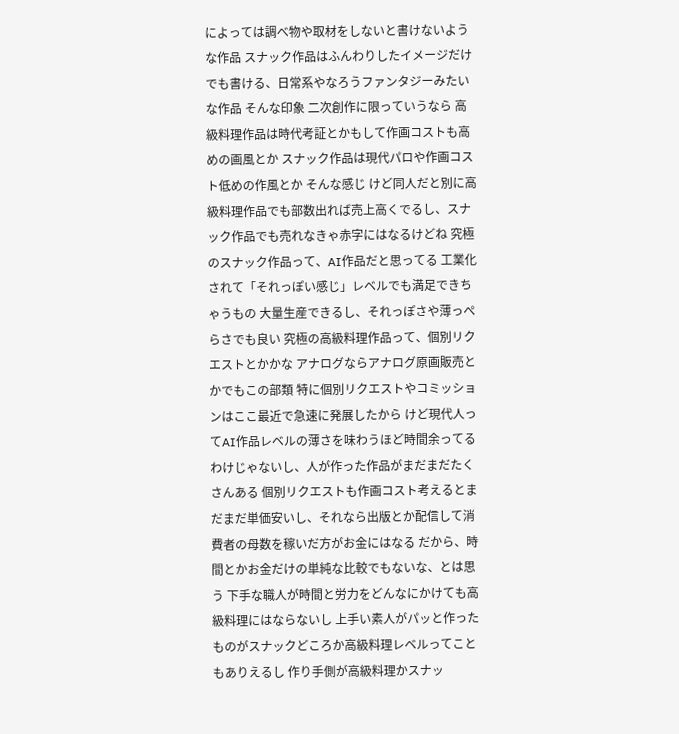によっては調べ物や取材をしないと書けないような作品 スナック作品はふんわりしたイメージだけでも書ける、日常系やなろうファンタジーみたいな作品 そんな印象 二次創作に限っていうなら 高級料理作品は時代考証とかもして作画コストも高めの画風とか スナック作品は現代パロや作画コスト低めの作風とか そんな感じ けど同人だと別に高級料理作品でも部数出れば売上高くでるし、スナック作品でも売れなきゃ赤字にはなるけどね 究極のスナック作品って、AI作品だと思ってる 工業化されて「それっぽい感じ」レベルでも満足できちゃうもの 大量生産できるし、それっぽさや薄っぺらさでも良い 究極の高級料理作品って、個別リクエストとかかな アナログならアナログ原画販売とかでもこの部類 特に個別リクエストやコミッションはここ最近で急速に発展したから けど現代人ってAI作品レベルの薄さを味わうほど時間余ってるわけじゃないし、人が作った作品がまだまだたくさんある 個別リクエストも作画コスト考えるとまだまだ単価安いし、それなら出版とか配信して消費者の母数を稼いだ方がお金にはなる だから、時間とかお金だけの単純な比較でもないな、とは思う 下手な職人が時間と労力をどんなにかけても高級料理にはならないし 上手い素人がパッと作ったものがスナックどころか高級料理レベルってこともありえるし 作り手側が高級料理かスナッ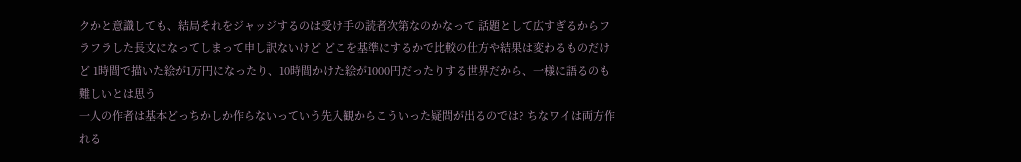クかと意識しても、結局それをジャッジするのは受け手の読者次第なのかなって 話題として広すぎるからフラフラした長文になってしまって申し訳ないけど どこを基準にするかで比較の仕方や結果は変わるものだけど 1時間で描いた絵が1万円になったり、10時間かけた絵が1000円だったりする世界だから、一様に語るのも難しいとは思う
一人の作者は基本どっちかしか作らないっていう先入観からこういった疑問が出るのでは? ちなワイは両方作れる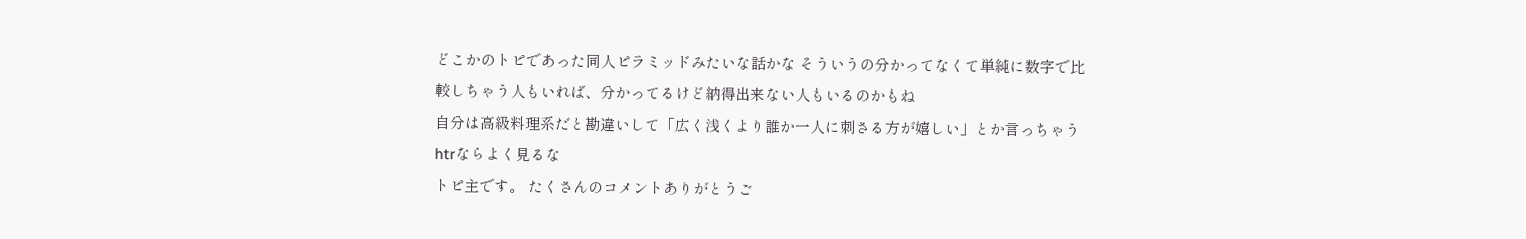どこかのトピであった同人ピラミッドみたいな話かな そういうの分かってなくて単純に数字で比較しちゃう人もいれば、分かってるけど納得出来ない人もいるのかもね
自分は高級料理系だと勘違いして「広く浅くより誰か一人に刺さる方が嬉しい」とか言っちゃうhtrならよく見るな
トピ主です。 たくさんのコメントありがとうご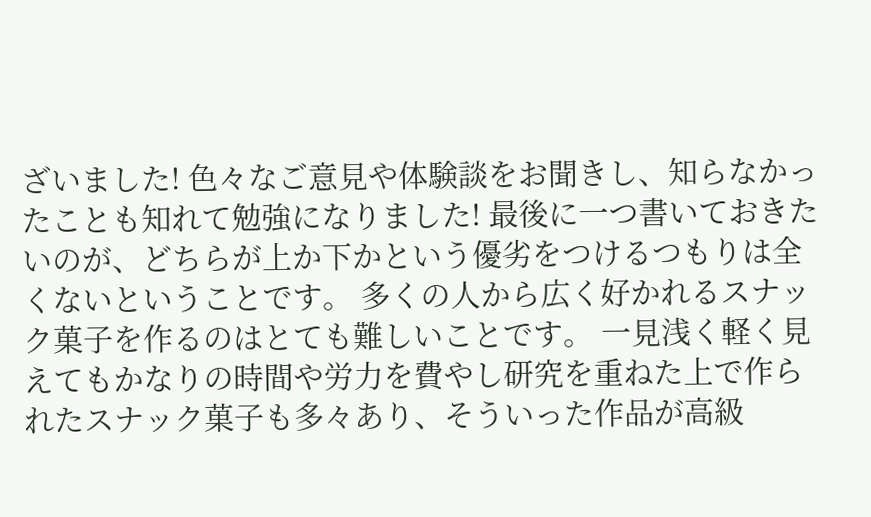ざいました! 色々なご意見や体験談をお聞きし、知らなかったことも知れて勉強になりました! 最後に一つ書いておきたいのが、どちらが上か下かという優劣をつけるつもりは全くないということです。 多くの人から広く好かれるスナック菓子を作るのはとても難しいことです。 一見浅く軽く見えてもかなりの時間や労力を費やし研究を重ねた上で作られたスナック菓子も多々あり、そういった作品が高級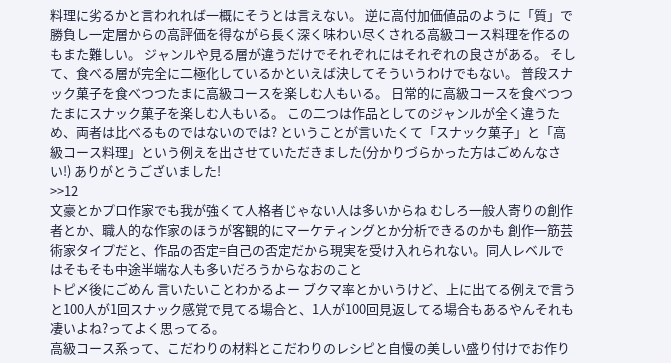料理に劣るかと言われれば一概にそうとは言えない。 逆に高付加価値品のように「質」で勝負し一定層からの高評価を得ながら長く深く味わい尽くされる高級コース料理を作るのもまた難しい。 ジャンルや見る層が違うだけでそれぞれにはそれぞれの良さがある。 そして、食べる層が完全に二極化しているかといえば決してそういうわけでもない。 普段スナック菓子を食べつつたまに高級コースを楽しむ人もいる。 日常的に高級コースを食べつつたまにスナック菓子を楽しむ人もいる。 この二つは作品としてのジャンルが全く違うため、両者は比べるものではないのでは? ということが言いたくて「スナック菓子」と「高級コース料理」という例えを出させていただきました(分かりづらかった方はごめんなさい!) ありがとうございました!
>>12
文豪とかプロ作家でも我が強くて人格者じゃない人は多いからね むしろ一般人寄りの創作者とか、職人的な作家のほうが客観的にマーケティングとか分析できるのかも 創作一筋芸術家タイプだと、作品の否定=自己の否定だから現実を受け入れられない。同人レベルではそもそも中途半端な人も多いだろうからなおのこと
トピ〆後にごめん 言いたいことわかるよー ブクマ率とかいうけど、上に出てる例えで言うと100人が1回スナック感覚で見てる場合と、1人が100回見返してる場合もあるやんそれも凄いよね?ってよく思ってる。
高級コース系って、こだわりの材料とこだわりのレシピと自慢の美しい盛り付けでお作り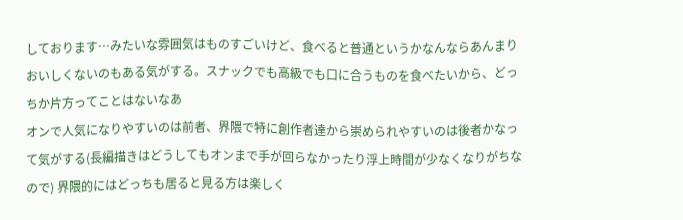しております…みたいな雰囲気はものすごいけど、食べると普通というかなんならあんまりおいしくないのもある気がする。スナックでも高級でも口に合うものを食べたいから、どっちか片方ってことはないなあ
オンで人気になりやすいのは前者、界隈で特に創作者達から崇められやすいのは後者かなって気がする(長編描きはどうしてもオンまで手が回らなかったり浮上時間が少なくなりがちなので) 界隈的にはどっちも居ると見る方は楽しく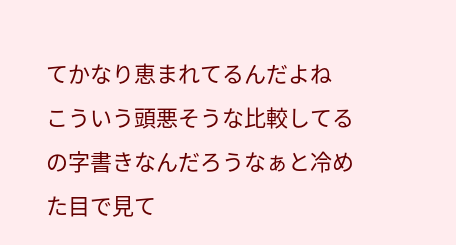てかなり恵まれてるんだよね
こういう頭悪そうな比較してるの字書きなんだろうなぁと冷めた目で見て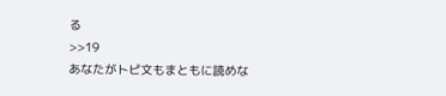る
>>19
あなたがトピ文もまともに読めな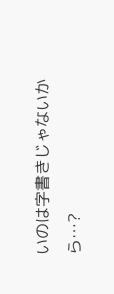いのは字書きじゃないから…?